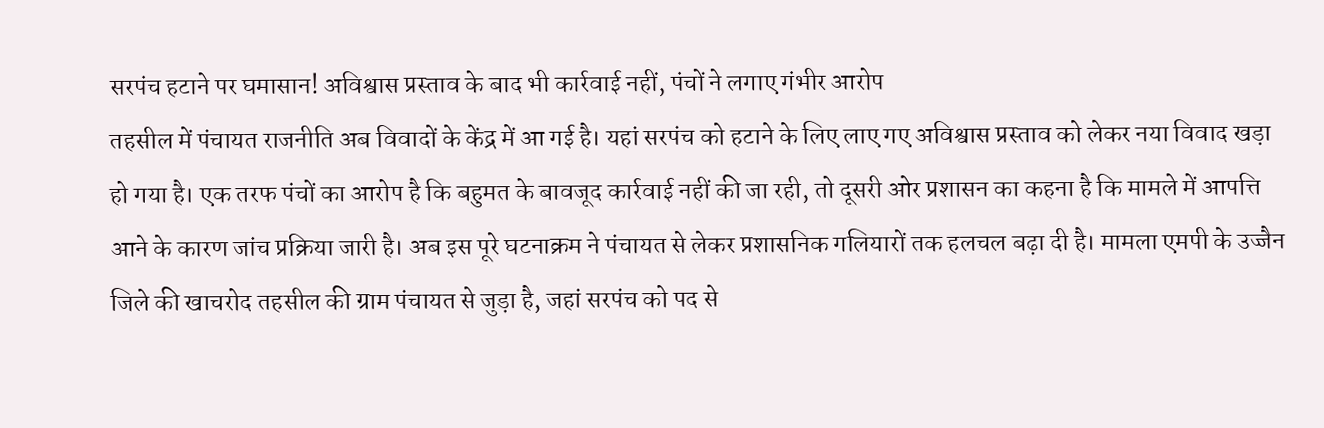सरपंच हटाने पर घमासान! अविश्वास प्रस्ताव के बाद भी कार्रवाई नहीं, पंचों ने लगाए गंभीर आरोप
तहसील में पंचायत राजनीति अब विवादों के केंद्र में आ गई है। यहां सरपंच को हटाने के लिए लाए गए अविश्वास प्रस्ताव को लेकर नया विवाद खड़ा हो गया है। एक तरफ पंचों का आरोप है कि बहुमत के बावजूद कार्रवाई नहीं की जा रही, तो दूसरी ओर प्रशासन का कहना है कि मामले में आपत्ति आने के कारण जांच प्रक्रिया जारी है। अब इस पूरे घटनाक्रम ने पंचायत से लेकर प्रशासनिक गलियारों तक हलचल बढ़ा दी है। मामला एमपी के उज्जैन जिले की खाचरोद तहसील की ग्राम पंचायत से जुड़ा है, जहां सरपंच को पद से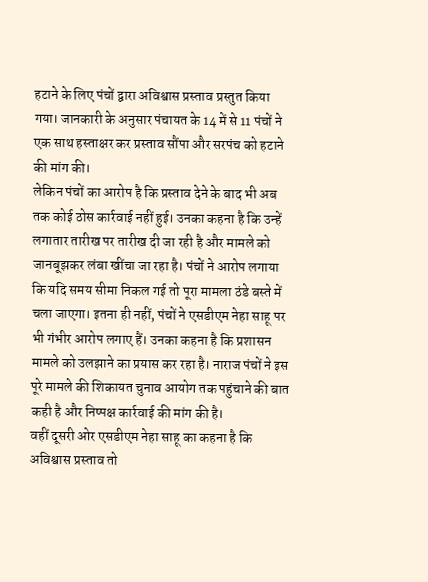हटाने के लिए पंचों द्वारा अविश्वास प्रस्ताव प्रस्तुत किया गया। जानकारी के अनुसार पंचायत के 14 में से 11 पंचों ने एक साथ हस्ताक्षर कर प्रस्ताव सौंपा और सरपंच को हटाने की मांग की।
लेकिन पंचों का आरोप है कि प्रस्ताव देने के बाद भी अब तक कोई ठोस कार्रवाई नहीं हुई। उनका कहना है कि उन्हें लगातार तारीख पर तारीख दी जा रही है और मामले को जानबूझकर लंबा खींचा जा रहा है। पंचों ने आरोप लगाया कि यदि समय सीमा निकल गई तो पूरा मामला ठंडे बस्ते में चला जाएगा। इतना ही नहीं, पंचों ने एसडीएम नेहा साहू पर भी गंभीर आरोप लगाए हैं। उनका कहना है कि प्रशासन मामले को उलझाने का प्रयास कर रहा है। नाराज पंचों ने इस पूरे मामले की शिकायत चुनाव आयोग तक पहुंचाने की बात कही है और निष्पक्ष कार्रवाई की मांग की है।
वहीं दूसरी ओर एसडीएम नेहा साहू का कहना है कि अविश्वास प्रस्ताव तो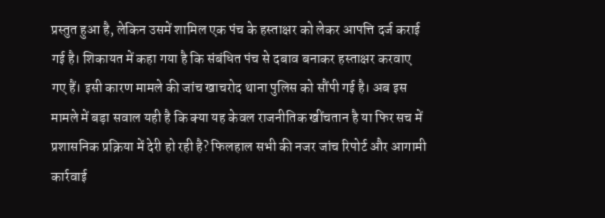प्रस्तुत हुआ है, लेकिन उसमें शामिल एक पंच के हस्ताक्षर को लेकर आपत्ति दर्ज कराई गई है। शिकायत में कहा गया है कि संबंधित पंच से दबाव बनाकर हस्ताक्षर करवाए गए हैं। इसी कारण मामले की जांच खाचरोद थाना पुलिस को सौंपी गई है। अब इस मामले में बड़ा सवाल यही है कि क्या यह केवल राजनीतिक खींचतान है या फिर सच में प्रशासनिक प्रक्रिया में देरी हो रही है? फिलहाल सभी की नजर जांच रिपोर्ट और आगामी कार्रवाई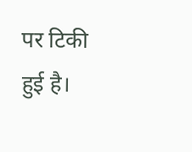पर टिकी हुई है।